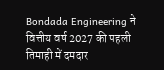Bondada Engineering ने वित्तीय वर्ष 2027 की पहली तिमाही में दमदार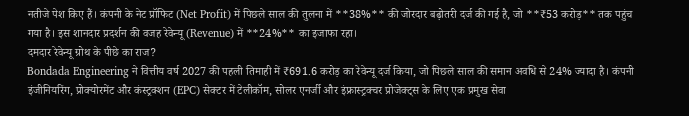नतीजे पेश किए हैं। कंपनी के नेट प्रॉफिट (Net Profit) में पिछले साल की तुलना में **38%** की जोरदार बढ़ोतरी दर्ज की गई है, जो **₹53 करोड़** तक पहुंच गया है। इस शानदार प्रदर्शन की वजह रेवेन्यू (Revenue) में **24%** का इजाफा रहा।
दमदार रेवेन्यू ग्रोथ के पीछे का राज?
Bondada Engineering ने वित्तीय वर्ष 2027 की पहली तिमाही में ₹691.6 करोड़ का रेवेन्यू दर्ज किया, जो पिछले साल की समान अवधि से 24% ज्यादा है। कंपनी इंजीनियरिंग, प्रोक्योरमेंट और कंस्ट्रक्शन (EPC) सेक्टर में टेलीकॉम, सोलर एनर्जी और इंफ्रास्ट्रक्चर प्रोजेक्ट्स के लिए एक प्रमुख सेवा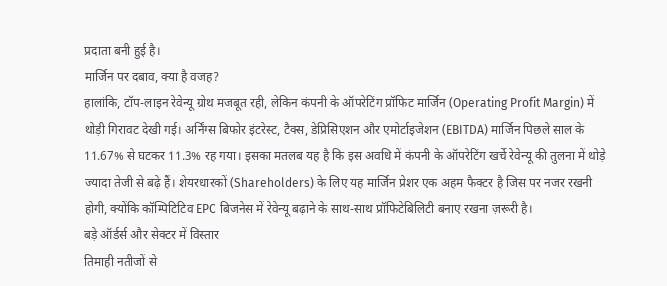प्रदाता बनी हुई है।
मार्जिन पर दबाव, क्या है वजह?
हालांकि, टॉप-लाइन रेवेन्यू ग्रोथ मजबूत रही, लेकिन कंपनी के ऑपरेटिंग प्रॉफिट मार्जिन (Operating Profit Margin) में थोड़ी गिरावट देखी गई। अर्निंग्स बिफोर इंटरेस्ट, टैक्स, डेप्रिसिएशन और एमोर्टाइजेशन (EBITDA) मार्जिन पिछले साल के 11.67% से घटकर 11.3% रह गया। इसका मतलब यह है कि इस अवधि में कंपनी के ऑपरेटिंग खर्चे रेवेन्यू की तुलना में थोड़े ज्यादा तेजी से बढ़े हैं। शेयरधारकों (Shareholders) के लिए यह मार्जिन प्रेशर एक अहम फैक्टर है जिस पर नजर रखनी होगी, क्योंकि कॉम्पिटिटिव EPC बिजनेस में रेवेन्यू बढ़ाने के साथ-साथ प्रॉफिटेबिलिटी बनाए रखना ज़रूरी है।
बड़े ऑर्डर्स और सेक्टर में विस्तार
तिमाही नतीजों से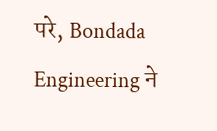परे, Bondada Engineering ने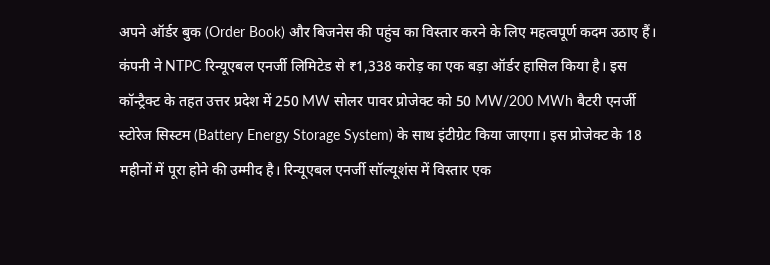अपने ऑर्डर बुक (Order Book) और बिजनेस की पहुंच का विस्तार करने के लिए महत्वपूर्ण कदम उठाए हैं। कंपनी ने NTPC रिन्यूएबल एनर्जी लिमिटेड से ₹1,338 करोड़ का एक बड़ा ऑर्डर हासिल किया है। इस कॉन्ट्रैक्ट के तहत उत्तर प्रदेश में 250 MW सोलर पावर प्रोजेक्ट को 50 MW/200 MWh बैटरी एनर्जी स्टोरेज सिस्टम (Battery Energy Storage System) के साथ इंटीग्रेट किया जाएगा। इस प्रोजेक्ट के 18 महीनों में पूरा होने की उम्मीद है। रिन्यूएबल एनर्जी सॉल्यूशंस में विस्तार एक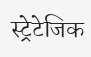स्ट्रेटेजिक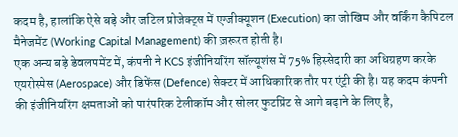कदम है, हालांकि ऐसे बड़े और जटिल प्रोजेक्ट्स में एग्जीक्यूशन (Execution) का जोखिम और वर्किंग कैपिटल मैनेजमेंट (Working Capital Management) की ज़रूरत होती है।
एक अन्य बड़े डेवलपमेंट में, कंपनी ने KCS इंजीनियरिंग सॉल्यूशंस में 75% हिस्सेदारी का अधिग्रहण करके एयरोस्पेस (Aerospace) और डिफेंस (Defence) सेक्टर में आधिकारिक तौर पर एंट्री की है। यह कदम कंपनी की इंजीनियरिंग क्षमताओं को पारंपरिक टेलीकॉम और सोलर फुटप्रिंट से आगे बढ़ाने के लिए है,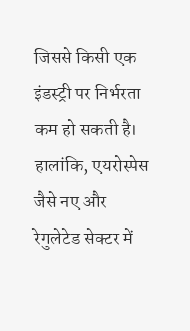जिससे किसी एक इंडस्ट्री पर निर्भरता कम हो सकती है। हालांकि, एयरोस्पेस जैसे नए और रेगुलेटेड सेक्टर में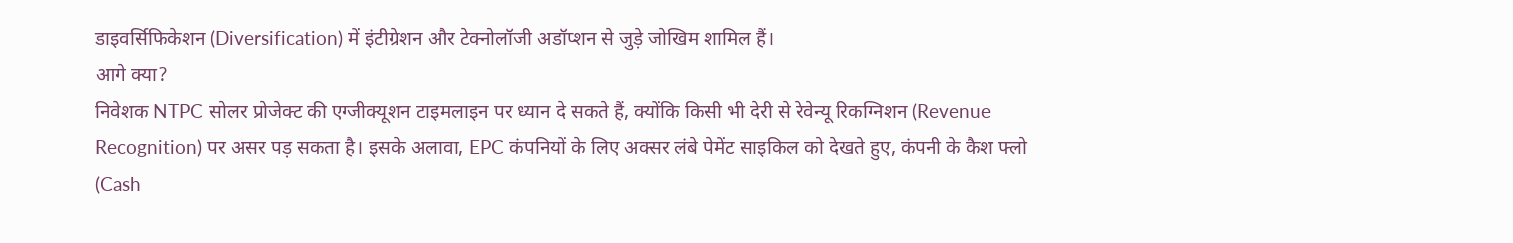डाइवर्सिफिकेशन (Diversification) में इंटीग्रेशन और टेक्नोलॉजी अडॉप्शन से जुड़े जोखिम शामिल हैं।
आगे क्या?
निवेशक NTPC सोलर प्रोजेक्ट की एग्जीक्यूशन टाइमलाइन पर ध्यान दे सकते हैं, क्योंकि किसी भी देरी से रेवेन्यू रिकग्निशन (Revenue Recognition) पर असर पड़ सकता है। इसके अलावा, EPC कंपनियों के लिए अक्सर लंबे पेमेंट साइकिल को देखते हुए, कंपनी के कैश फ्लो (Cash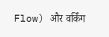Flow) और वर्किंग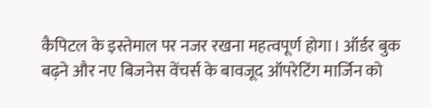कैपिटल के इस्तेमाल पर नजर रखना महत्वपूर्ण होगा। ऑर्डर बुक बढ़ने और नए बिजनेस वेंचर्स के बावजूद ऑपरेटिंग मार्जिन को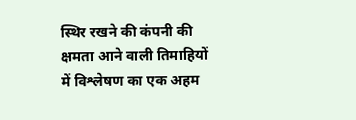स्थिर रखने की कंपनी की क्षमता आने वाली तिमाहियों में विश्लेषण का एक अहम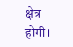क्षेत्र होगी।